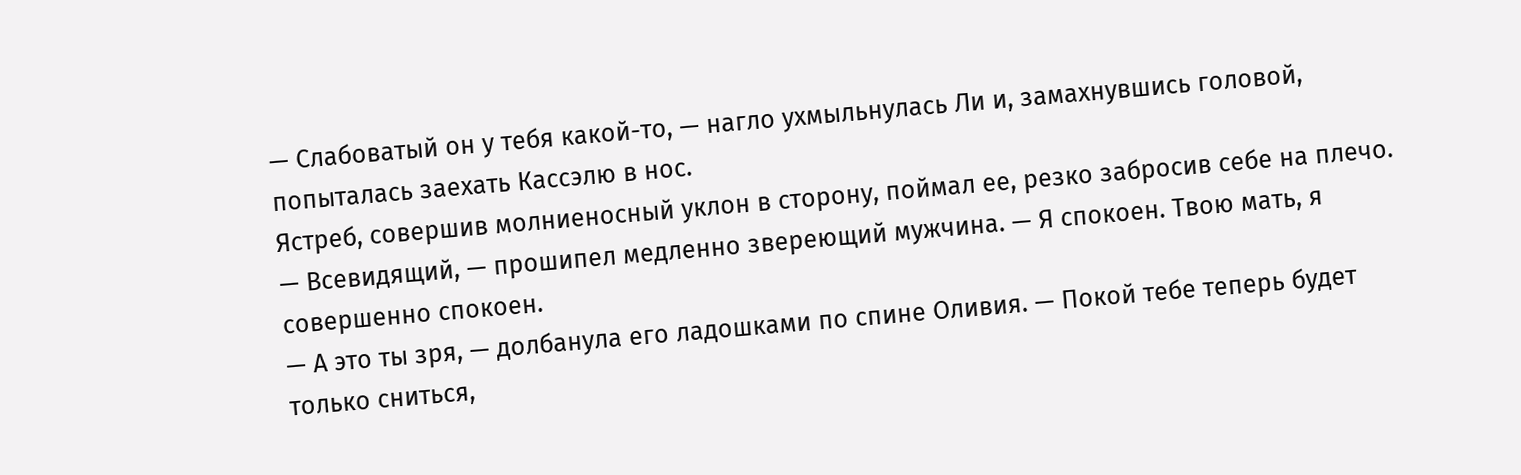— Слабоватый он у тебя какой-то, — нагло ухмыльнулась Ли и, замахнувшись головой, попыталась заехать Кассэлю в нос.
Ястреб, совершив молниеносный уклон в сторону, поймал ее, резко забросив себе на плечо.
— Всевидящий, — прошипел медленно звереющий мужчина. — Я спокоен. Твою мать, я совершенно спокоен.
— А это ты зря, — долбанула его ладошками по спине Оливия. — Покой тебе теперь будет только сниться,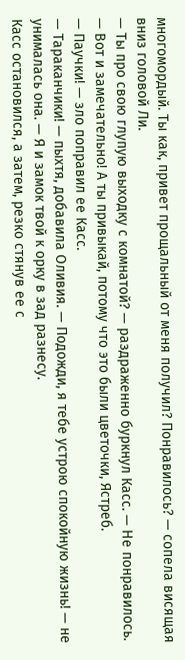многомордый. Ты как, привет прощальный от меня получил? Понравилось? — сопела висящая вниз головой Ли.
— Ты про свою глупую выходку с комнатой? — раздраженно буркнул Касс. — Не понравилось.
— Вот и замечательно! А ты привыкай, потому что это были цветочки, Ястреб.
— Паучки! — зло поправил ее Касс.
— Тараканчики! — пыхтя, добавила Оливия. — Подожди, я тебе устрою спокойную жизнь! — не унималась она. — Я и замок твой к орку в зад разнесу.
Касс остановился, а затем, резко стянув ее с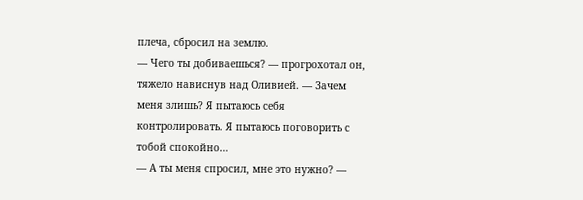плеча, сбросил на землю.
— Чего ты добиваешься? — прогрохотал он, тяжело нависнув над Оливией. — Зачем меня злишь? Я пытаюсь себя контролировать. Я пытаюсь поговорить с тобой спокойно…
— А ты меня спросил, мне это нужно? —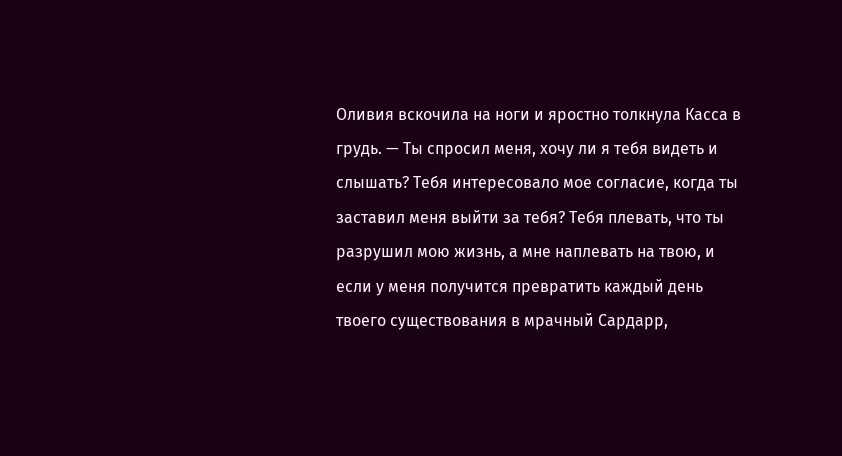Оливия вскочила на ноги и яростно толкнула Касса в грудь. — Ты спросил меня, хочу ли я тебя видеть и слышать? Тебя интересовало мое согласие, когда ты заставил меня выйти за тебя? Тебя плевать, что ты разрушил мою жизнь, а мне наплевать на твою, и если у меня получится превратить каждый день твоего существования в мрачный Сардарр,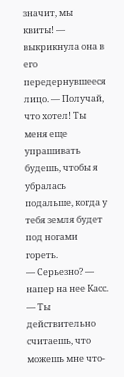значит, мы квиты! — выкрикнула она в его передернувшееся лицо. — Получай, что хотел! Ты меня еще упрашивать будешь, чтобы я убралась подальше, когда у тебя земля будет под ногами гореть.
— Серьезно? — напер на нее Касс. — Ты действительно считаешь, что можешь мне что-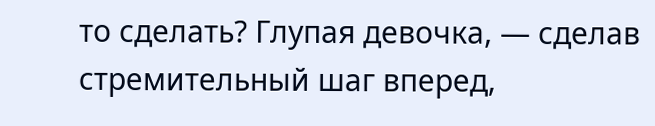то сделать? Глупая девочка, — сделав стремительный шаг вперед,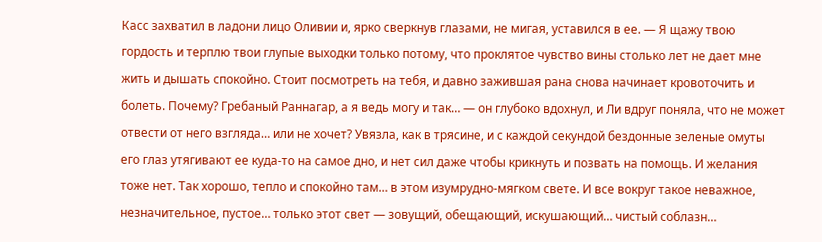Касс захватил в ладони лицо Оливии и, ярко сверкнув глазами, не мигая, уставился в ее. — Я щажу твою гордость и терплю твои глупые выходки только потому, что проклятое чувство вины столько лет не дает мне жить и дышать спокойно. Стоит посмотреть на тебя, и давно зажившая рана снова начинает кровоточить и болеть. Почему? Гребаный Раннагар, а я ведь могу и так… — он глубоко вдохнул, и Ли вдруг поняла, что не может отвести от него взгляда… или не хочет? Увязла, как в трясине, и с каждой секундой бездонные зеленые омуты его глаз утягивают ее куда-то на самое дно, и нет сил даже чтобы крикнуть и позвать на помощь. И желания тоже нет. Так хорошо, тепло и спокойно там… в этом изумрудно-мягком свете. И все вокруг такое неважное, незначительное, пустое… только этот свет — зовущий, обещающий, искушающий… чистый соблазн…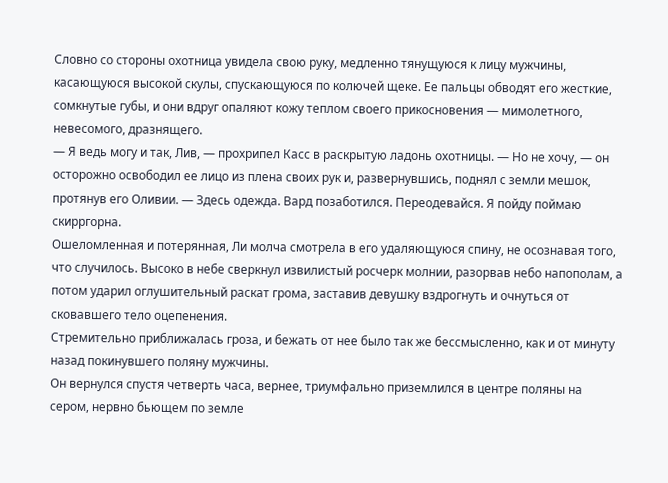Словно со стороны охотница увидела свою руку, медленно тянущуюся к лицу мужчины, касающуюся высокой скулы, спускающуюся по колючей щеке. Ее пальцы обводят его жесткие, сомкнутые губы, и они вдруг опаляют кожу теплом своего прикосновения — мимолетного, невесомого, дразнящего.
— Я ведь могу и так, Лив, — прохрипел Касс в раскрытую ладонь охотницы. — Но не хочу, — он осторожно освободил ее лицо из плена своих рук и, развернувшись, поднял с земли мешок, протянув его Оливии. — Здесь одежда. Вард позаботился. Переодевайся. Я пойду поймаю скирргорна.
Ошеломленная и потерянная, Ли молча смотрела в его удаляющуюся спину, не осознавая того, что случилось. Высоко в небе сверкнул извилистый росчерк молнии, разорвав небо напополам, а потом ударил оглушительный раскат грома, заставив девушку вздрогнуть и очнуться от сковавшего тело оцепенения.
Стремительно приближалась гроза, и бежать от нее было так же бессмысленно, как и от минуту назад покинувшего поляну мужчины.
Он вернулся спустя четверть часа, вернее, триумфально приземлился в центре поляны на сером, нервно бьющем по земле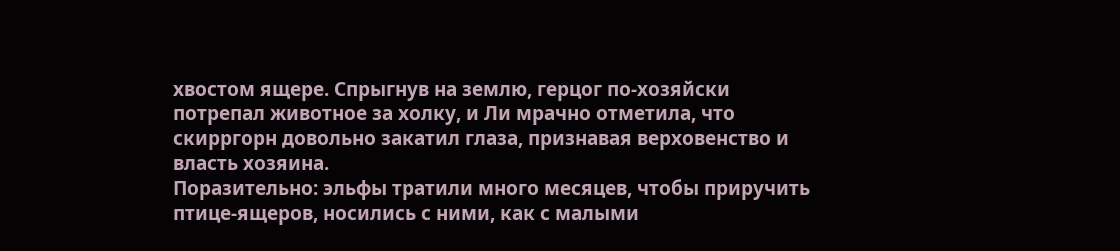хвостом ящере. Спрыгнув на землю, герцог по-хозяйски потрепал животное за холку, и Ли мрачно отметила, что скирргорн довольно закатил глаза, признавая верховенство и власть хозяина.
Поразительно: эльфы тратили много месяцев, чтобы приручить птице-ящеров, носились с ними, как с малыми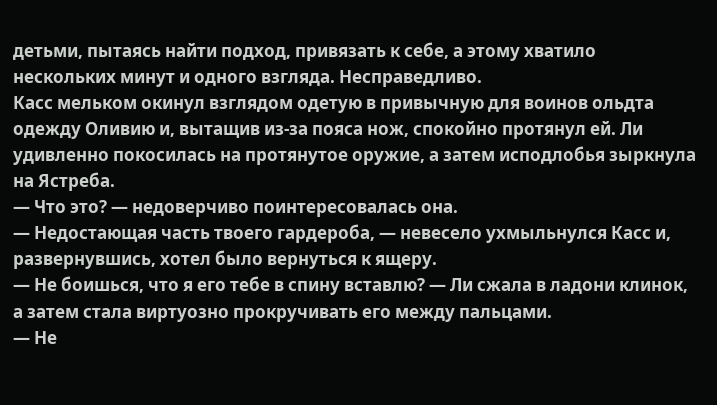детьми, пытаясь найти подход, привязать к себе, а этому хватило нескольких минут и одного взгляда. Несправедливо.
Касс мельком окинул взглядом одетую в привычную для воинов ольдта одежду Оливию и, вытащив из-за пояса нож, спокойно протянул ей. Ли удивленно покосилась на протянутое оружие, а затем исподлобья зыркнула на Ястреба.
— Что это? — недоверчиво поинтересовалась она.
— Недостающая часть твоего гардероба, — невесело ухмыльнулся Касс и, развернувшись, хотел было вернуться к ящеру.
— Не боишься, что я его тебе в спину вставлю? — Ли сжала в ладони клинок, а затем стала виртуозно прокручивать его между пальцами.
— Не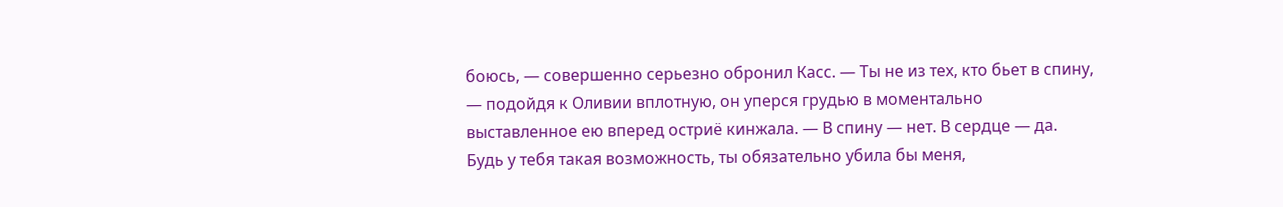боюсь, — совершенно серьезно обронил Касс. — Ты не из тех, кто бьет в спину, — подойдя к Оливии вплотную, он уперся грудью в моментально выставленное ею вперед остриё кинжала. — В спину — нет. В сердце — да. Будь у тебя такая возможность, ты обязательно убила бы меня,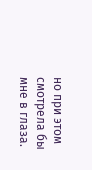но при этом смотрела бы мне в глаза.